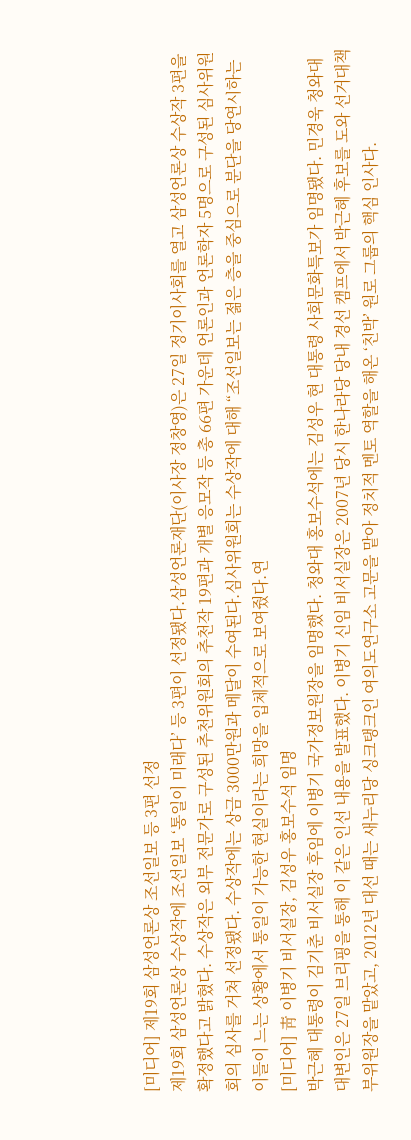[미디어] 제19회 삼성언론상 조선일보 등 3편 선정
제19회 삼성언론상 수상작에 조선일보 ‘통일이 미래다’ 등 3편이 선정됐다.삼성언론재단(이사장 정창영)은 27일 정기이사회를 열고 삼성언론상 수상작 3편을 확정했다고 밝혔다. 수상작은 외부 전문가로 구성된 추천위원회의 추천작 19편과 개별 응모작 등 총 66편 가운데 언론인과 언론학자 5명으로 구성된 심사위원회의 심사를 거쳐 선정됐다. 수상작에는 상금 3000만원과 메달이 수여된다.심사위원회는 수상작에 대해 “조선일보는 젊은 층을 중심으로 분단을 당연시하는 이들이 느는 상황에서 통일이 가능한 현실이라는 희망을 입체적으로 보여줬다.연
[미디어] 靑 이병기 비서실장, 김성우 홍보수석 임명
박근혜 대통령이 김기춘 비서실장 후임에 이병기 국가정보원장을 임명했다. 청와대 홍보수석에는 김성우 현 대통령 사회문화특보가 임명됐다. 민경욱 청와대 대변인은 27일 브리핑을 통해 이 같은 인선 내용을 발표했다. 이병기 신임 비서실장은 2007년 당시 한나라당 당내 경선 캠프에서 박근혜 후보를 도와 선거대책부위원장을 맡았고, 2012년 대선 때는 새누리당 싱크탱크인 여의도연구소 고문을 맡아 정치적 멘토 역할을 해온 ‘친박’ 원로 그룹의 핵심 인사다.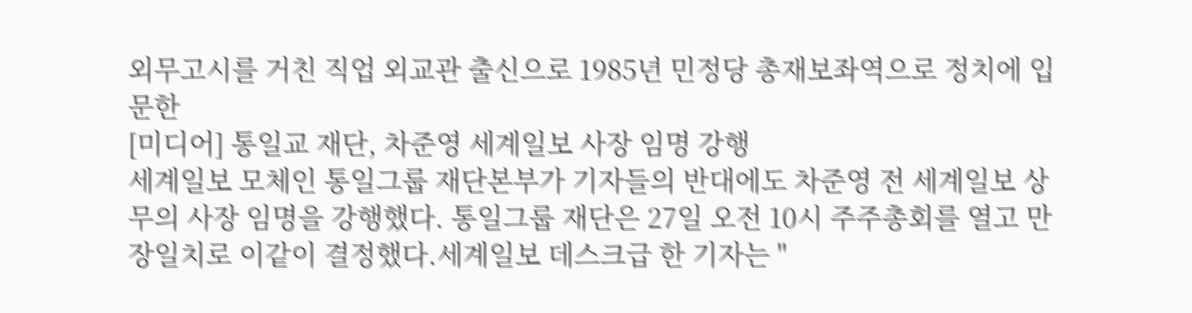외무고시를 거친 직업 외교관 출신으로 1985년 민정당 총재보좌역으로 정치에 입문한
[미디어] 통일교 재단, 차준영 세계일보 사장 임명 강행
세계일보 모체인 통일그룹 재단본부가 기자들의 반대에도 차준영 전 세계일보 상무의 사장 임명을 강행했다. 통일그룹 재단은 27일 오전 10시 주주총회를 열고 만장일치로 이같이 결정했다.세계일보 데스크급 한 기자는 "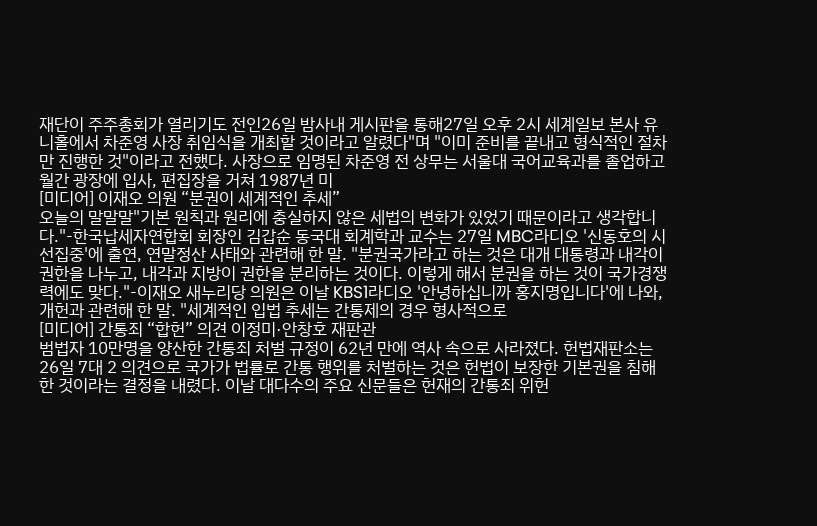재단이 주주총회가 열리기도 전인26일 밤사내 게시판을 통해27일 오후 2시 세계일보 본사 유니홀에서 차준영 사장 취임식을 개최할 것이라고 알렸다"며 "이미 준비를 끝내고 형식적인 절차만 진행한 것"이라고 전했다. 사장으로 임명된 차준영 전 상무는 서울대 국어교육과를 졸업하고 월간 광장에 입사, 편집장을 거쳐 1987년 미
[미디어] 이재오 의원 “분권이 세계적인 추세”
오늘의 말말말"기본 원칙과 원리에 충실하지 않은 세법의 변화가 있었기 때문이라고 생각합니다."-한국납세자연합회 회장인 김갑순 동국대 회계학과 교수는 27일 MBC라디오 '신동호의 시선집중'에 출연, 연말정산 사태와 관련해 한 말. "분권국가라고 하는 것은 대개 대통령과 내각이 권한을 나누고, 내각과 지방이 권한을 분리하는 것이다. 이렇게 해서 분권을 하는 것이 국가경쟁력에도 맞다."-이재오 새누리당 의원은 이날 KBS1라디오 '안녕하십니까 홍지명입니다'에 나와, 개헌과 관련해 한 말. "세계적인 입법 추세는 간통제의 경우 형사적으로
[미디어] 간통죄 “합헌” 의견 이정미·안창호 재판관
범법자 10만명을 양산한 간통죄 처벌 규정이 62년 만에 역사 속으로 사라졌다. 헌법재판소는 26일 7대 2 의견으로 국가가 법률로 간통 행위를 처벌하는 것은 헌법이 보장한 기본권을 침해한 것이라는 결정을 내렸다. 이날 대다수의 주요 신문들은 헌재의 간통죄 위헌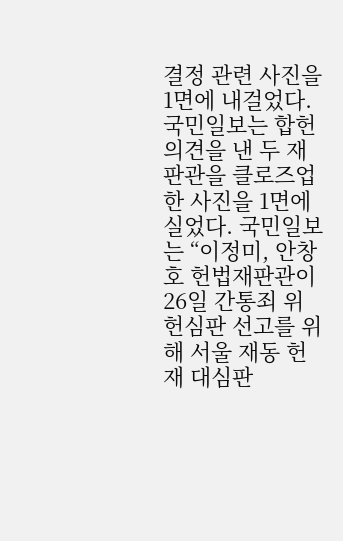결정 관련 사진을 1면에 내걸었다. 국민일보는 합헌 의견을 낸 두 재판관을 클로즈업한 사진을 1면에 실었다. 국민일보는 “이정미, 안창호 헌법재판관이 26일 간통죄 위헌심판 선고를 위해 서울 재동 헌재 대심판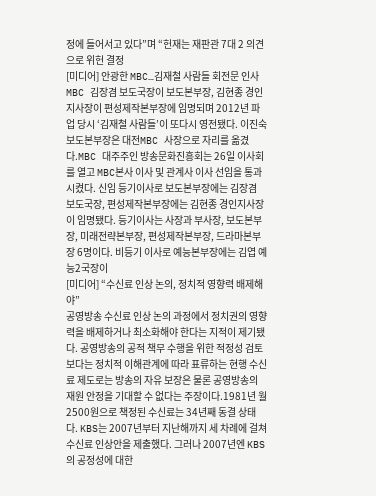정에 들어서고 있다”며 “헌재는 재판관 7대 2 의견으로 위헌 결정
[미디어] 안광한 MBC…김재철 사람들 회전문 인사
MBC 김장겸 보도국장이 보도본부장, 김현종 경인지사장이 편성제작본부장에 임명되며 2012년 파업 당시 ‘김재철 사람들’이 또다시 영전됐다. 이진숙 보도본부장은 대전MBC 사장으로 자리를 옮겼다.MBC 대주주인 방송문화진흥회는 26일 이사회를 열고 MBC본사 이사 및 관계사 이사 선임을 통과시켰다. 신임 등기이사로 보도본부장에는 김장겸 보도국장, 편성제작본부장에는 김현종 경인지사장이 임명됐다. 등기이사는 사장과 부사장, 보도본부장, 미래전략본부장, 편성제작본부장, 드라마본부장 6명이다. 비등기 이사로 예능본부장에는 김엽 예능2국장이
[미디어] “수신료 인상 논의, 정치적 영향력 배제해야”
공영방송 수신료 인상 논의 과정에서 정치권의 영향력을 배제하거나 최소화해야 한다는 지적이 제기됐다. 공영방송의 공적 책무 수행을 위한 적정성 검토보다는 정치적 이해관계에 따라 표류하는 현행 수신료 제도로는 방송의 자유 보장은 물론 공영방송의 재원 안정을 기대할 수 없다는 주장이다.1981년 월 2500원으로 책정된 수신료는 34년째 동결 상태다. KBS는 2007년부터 지난해까지 세 차례에 걸쳐 수신료 인상안을 제출했다. 그러나 2007년엔 KBS의 공정성에 대한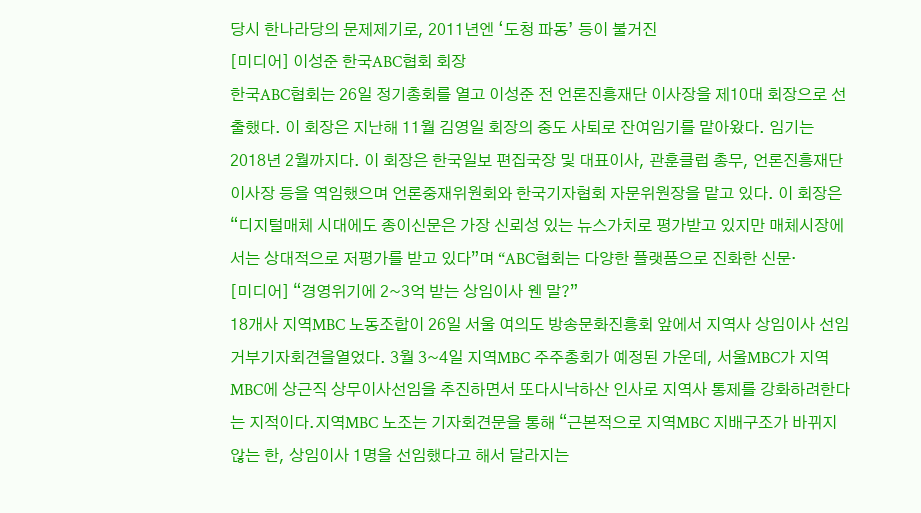당시 한나라당의 문제제기로, 2011년엔 ‘도청 파동’ 등이 불거진
[미디어] 이성준 한국ABC협회 회장
한국ABC협회는 26일 정기총회를 열고 이성준 전 언론진흥재단 이사장을 제10대 회장으로 선출했다. 이 회장은 지난해 11월 김영일 회장의 중도 사퇴로 잔여임기를 맡아왔다. 임기는 2018년 2월까지다. 이 회장은 한국일보 편집국장 및 대표이사, 관훈클럽 총무, 언론진흥재단 이사장 등을 역임했으며 언론중재위원회와 한국기자협회 자문위원장을 맡고 있다. 이 회장은 “디지털매체 시대에도 종이신문은 가장 신뢰성 있는 뉴스가치로 평가받고 있지만 매체시장에서는 상대적으로 저평가를 받고 있다”며 “ABC협회는 다양한 플랫폼으로 진화한 신문·
[미디어] “경영위기에 2~3억 받는 상임이사 웬 말?”
18개사 지역MBC 노동조합이 26일 서울 여의도 방송문화진흥회 앞에서 지역사 상임이사 선임 거부기자회견을열었다. 3월 3~4일 지역MBC 주주총회가 예정된 가운데, 서울MBC가 지역MBC에 상근직 상무이사선임을 추진하면서 또다시낙하산 인사로 지역사 통제를 강화하려한다는 지적이다.지역MBC 노조는 기자회견문을 통해 “근본적으로 지역MBC 지배구조가 바뀌지 않는 한, 상임이사 1명을 선임했다고 해서 달라지는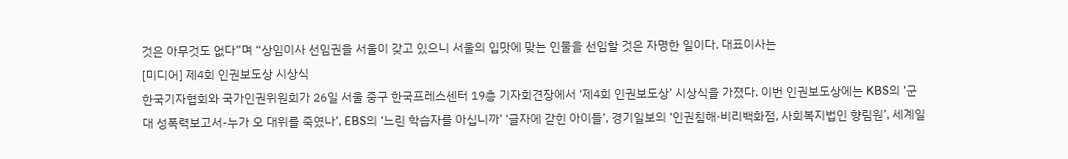것은 아무것도 없다”며 “상임이사 선임권을 서울이 갖고 있으니 서울의 입맛에 맞는 인물을 선임할 것은 자명한 일이다. 대표이사는
[미디어] 제4회 인권보도상 시상식
한국기자협회와 국가인권위원회가 26일 서울 중구 한국프레스센터 19층 기자회견장에서 ‘제4회 인권보도상’ 시상식을 가졌다. 이번 인권보도상에는 KBS의 ‘군대 성폭력보고서-누가 오 대위를 죽였나’, EBS의 ‘느린 학습자를 아십니까’ ‘글자에 갇힌 아이들’, 경기일보의 ‘인권침해·비리백화점, 사회복지법인 향림원’, 세계일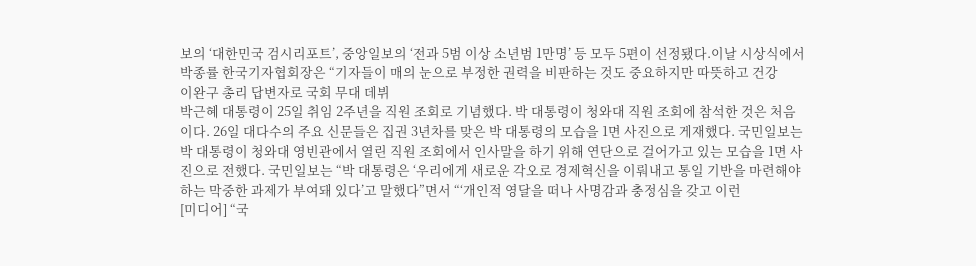보의 ‘대한민국 검시리포트’, 중앙일보의 ‘전과 5범 이상 소년범 1만명’ 등 모두 5편이 선정됐다.이날 시상식에서 박종률 한국기자협회장은 “기자들이 매의 눈으로 부정한 권력을 비판하는 것도 중요하지만 따뜻하고 건강
이완구 총리 답변자로 국회 무대 데뷔
박근혜 대통령이 25일 취임 2주년을 직원 조회로 기념했다. 박 대통령이 청와대 직원 조회에 참석한 것은 처음이다. 26일 대다수의 주요 신문들은 집권 3년차를 맞은 박 대통령의 모습을 1면 사진으로 게재했다. 국민일보는 박 대통령이 청와대 영빈관에서 열린 직원 조회에서 인사말을 하기 위해 연단으로 걸어가고 있는 모습을 1면 사진으로 전했다. 국민일보는 “박 대통령은 ‘우리에게 새로운 각오로 경제혁신을 이뤄내고 통일 기반을 마련해야 하는 막중한 과제가 부여돼 있다’고 말했다”면서 “‘개인적 영달을 떠나 사명감과 충정심을 갖고 이런
[미디어] “국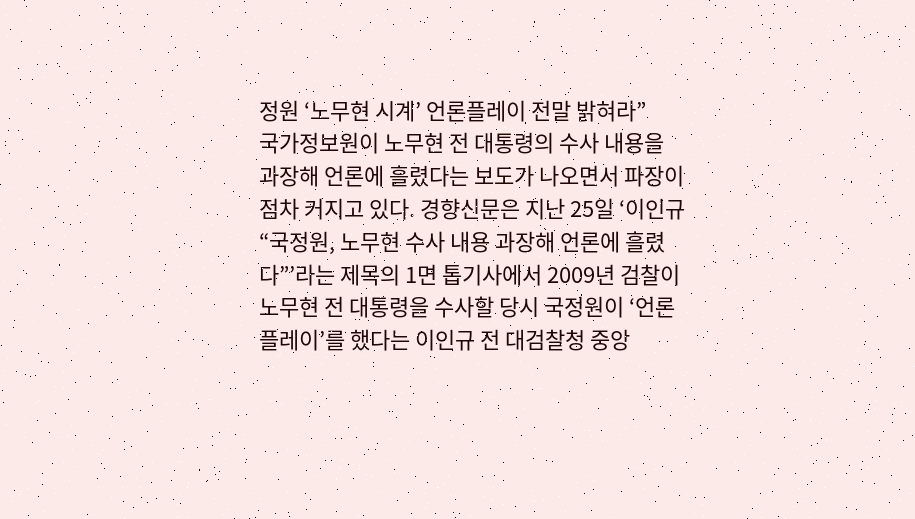정원 ‘노무현 시계’ 언론플레이 전말 밝혀라”
국가정보원이 노무현 전 대통령의 수사 내용을 과장해 언론에 흘렸다는 보도가 나오면서 파장이 점차 커지고 있다. 경향신문은 지난 25일 ‘이인규 “국정원, 노무현 수사 내용 과장해 언론에 흘렸다”’라는 제목의 1면 톱기사에서 2009년 검찰이 노무현 전 대통령을 수사할 당시 국정원이 ‘언론 플레이’를 했다는 이인규 전 대검찰청 중앙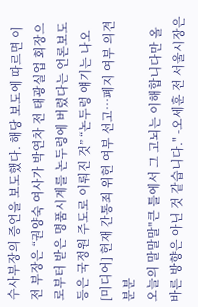수사부장의 증언을 보도했다. 해당 보도에 따르면 이 전 부장은 “권양숙 여사가 박연차 전 태광실업 회장으로부터 받은 명품시계를 논두렁에 버렸다는 언론보도 등은 국정원 주도로 이뤄진 것” “논두렁 얘기는 나오
[미디어] 헌재 간통죄 위헌 여부 선고…폐지 여부 의견분분
오늘의 말말말"큰 틀에서 그 고뇌는 이해합니다만 올바른 방향은 아닌 것 같습니다." -오세훈 전 서울시장은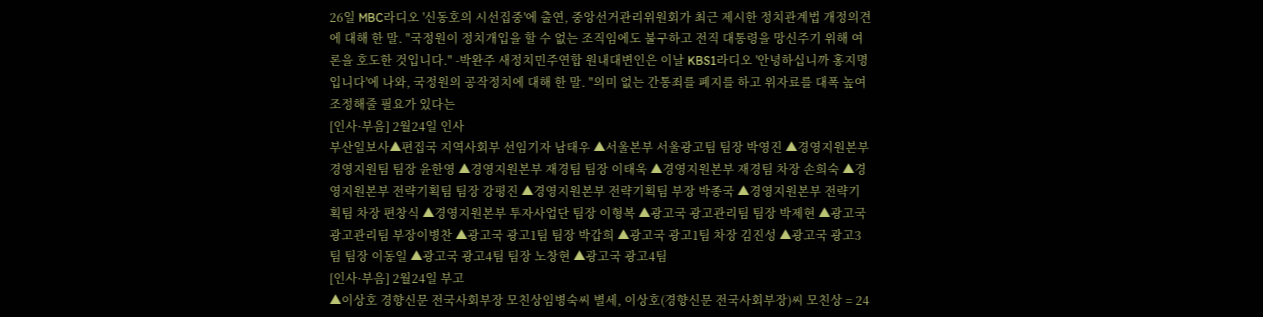26일 MBC라디오 '신동호의 시선집중'에 출연, 중앙선거관리위원회가 최근 제시한 정치관계법 개정의견에 대해 한 말. "국정원이 정치개입을 할 수 없는 조직임에도 불구하고 전직 대통령을 망신주기 위해 여론을 호도한 것입니다." -박완주 새정치민주연합 원내대변인은 이날 KBS1라디오 '안녕하십니까 홍지명입니다'에 나와, 국정원의 공작정치에 대해 한 말. "의미 없는 간통죄를 폐지를 하고 위자료를 대폭 높여 조정해줄 필요가 있다는
[인사·부음] 2월24일 인사
부산일보사▲편집국 지역사회부 선임기자 남태우 ▲서울본부 서울광고팀 팀장 박영진 ▲경영지원본부 경영지원팀 팀장 윤한영 ▲경영지원본부 재경팀 팀장 이태욱 ▲경영지원본부 재경팀 차장 손희숙 ▲경영지원본부 전략기획팀 팀장 강평진 ▲경영지원본부 전략기획팀 부장 박종국 ▲경영지원본부 전략기획팀 차장 편창식 ▲경영지원본부 투자사업단 팀장 이형복 ▲광고국 광고관리팀 팀장 박제현 ▲광고국 광고관리팀 부장이병찬 ▲광고국 광고1팀 팀장 박갑희 ▲광고국 광고1팀 차장 김진성 ▲광고국 광고3팀 팀장 이동일 ▲광고국 광고4팀 팀장 노창현 ▲광고국 광고4팀
[인사·부음] 2월24일 부고
▲이상호 경향신문 전국사회부장 모친상임병숙씨 별세, 이상호(경향신문 전국사회부장)씨 모친상 = 24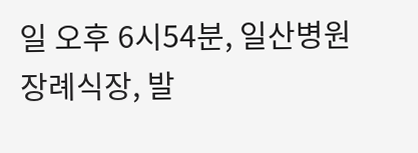일 오후 6시54분, 일산병원 장례식장, 발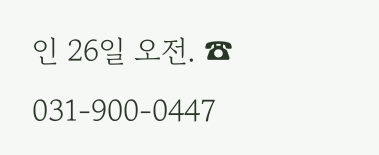인 26일 오전. ☎ 031-900-0447